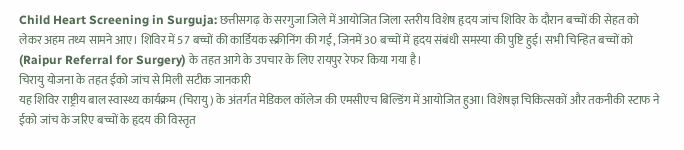Child Heart Screening in Surguja: छत्तीसगढ़ के सरगुजा जिले में आयोजित जिला स्तरीय विशेष हृदय जांच शिविर के दौरान बच्चों की सेहत को लेकर अहम तथ्य सामने आए। शिविर में 57 बच्चों की कार्डियक स्क्रीनिंग की गई, जिनमें 30 बच्चों में हृदय संबंधी समस्या की पुष्टि हुई। सभी चिन्हित बच्चों को (Raipur Referral for Surgery) के तहत आगे के उपचार के लिए रायपुर रेफर किया गया है।
चिरायु योजना के तहत ईको जांच से मिली सटीक जानकारी
यह शिविर राष्ट्रीय बाल स्वास्थ्य कार्यक्रम (चिरायु) के अंतर्गत मेडिकल कॉलेज की एमसीएच बिल्डिंग में आयोजित हुआ। विशेषज्ञ चिकित्सकों और तकनीकी स्टाफ ने ईको जांच के जरिए बच्चों के हृदय की विस्तृत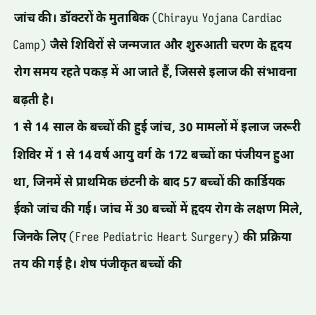जांच की। डॉक्टरों के मुताबिक (Chirayu Yojana Cardiac Camp) जैसे शिविरों से जन्मजात और शुरुआती चरण के हृदय रोग समय रहते पकड़ में आ जाते हैं, जिससे इलाज की संभावना बढ़ती है।
1 से 14 साल के बच्चों की हुई जांच, 30 मामलों में इलाज जरूरी
शिविर में 1 से 14 वर्ष आयु वर्ग के 172 बच्चों का पंजीयन हुआ था, जिनमें से प्राथमिक छंटनी के बाद 57 बच्चों की कार्डियक ईको जांच की गई। जांच में 30 बच्चों में हृदय रोग के लक्षण मिले, जिनके लिए (Free Pediatric Heart Surgery) की प्रक्रिया तय की गई है। शेष पंजीकृत बच्चों की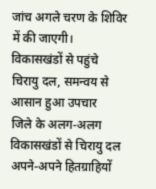जांच अगले चरण के शिविर में की जाएगी।
विकासखंडों से पहुंचे चिरायु दल, समन्वय से आसान हुआ उपचार
जिले के अलग-अलग विकासखंडों से चिरायु दल अपने-अपने हितग्राहियों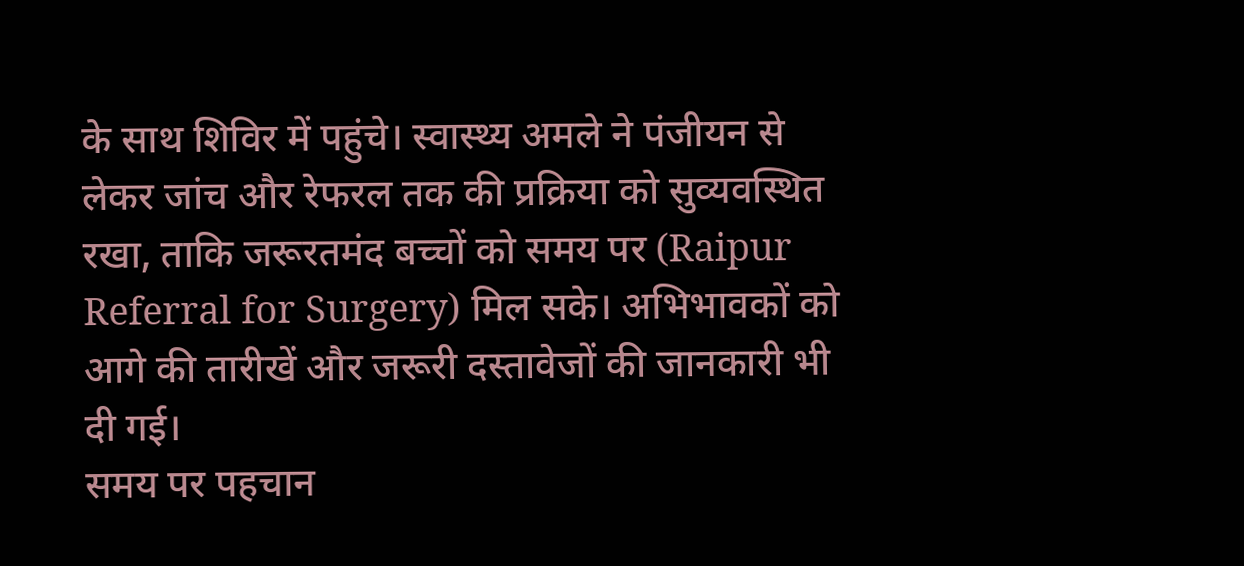के साथ शिविर में पहुंचे। स्वास्थ्य अमले ने पंजीयन से लेकर जांच और रेफरल तक की प्रक्रिया को सुव्यवस्थित रखा, ताकि जरूरतमंद बच्चों को समय पर (Raipur Referral for Surgery) मिल सके। अभिभावकों को आगे की तारीखें और जरूरी दस्तावेजों की जानकारी भी दी गई।
समय पर पहचान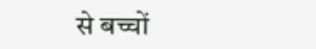से बच्चों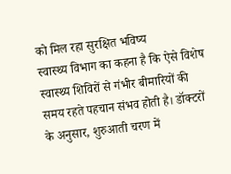को मिल रहा सुरक्षित भविष्य
स्वास्थ्य विभाग का कहना है कि ऐसे विशेष स्वास्थ्य शिविरों से गंभीर बीमारियों की समय रहते पहचान संभव होती है। डॉक्टरों के अनुसार, शुरुआती चरण में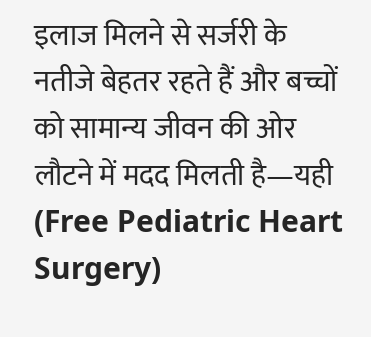इलाज मिलने से सर्जरी के नतीजे बेहतर रहते हैं और बच्चों को सामान्य जीवन की ओर लौटने में मदद मिलती है—यही (Free Pediatric Heart Surgery)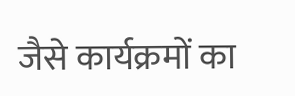जैसे कार्यक्रमों का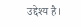उद्देश्य है।